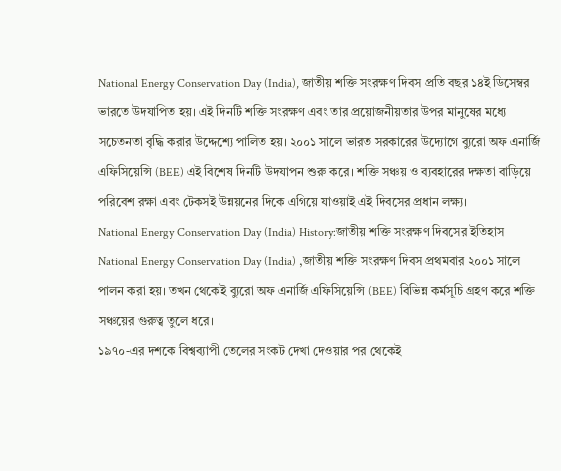National Energy Conservation Day (India), জাতীয় শক্তি সংরক্ষণ দিবস প্রতি বছর ১৪ই ডিসেম্বর ভারতে উদযাপিত হয়। এই দিনটি শক্তি সংরক্ষণ এবং তার প্রয়োজনীয়তার উপর মানুষের মধ্যে সচেতনতা বৃদ্ধি করার উদ্দেশ্যে পালিত হয়। ২০০১ সালে ভারত সরকারের উদ্যোগে ব্যুরো অফ এনার্জি এফিসিয়েন্সি (BEE) এই বিশেষ দিনটি উদযাপন শুরু করে। শক্তি সঞ্চয় ও ব্যবহারের দক্ষতা বাড়িয়ে পরিবেশ রক্ষা এবং টেকসই উন্নয়নের দিকে এগিয়ে যাওয়াই এই দিবসের প্রধান লক্ষ্য।
National Energy Conservation Day (India) History:জাতীয় শক্তি সংরক্ষণ দিবসের ইতিহাস
National Energy Conservation Day (India) ,জাতীয় শক্তি সংরক্ষণ দিবস প্রথমবার ২০০১ সালে পালন করা হয়। তখন থেকেই ব্যুরো অফ এনার্জি এফিসিয়েন্সি (BEE) বিভিন্ন কর্মসূচি গ্রহণ করে শক্তি সঞ্চয়ের গুরুত্ব তুলে ধরে।
১৯৭০-এর দশকে বিশ্বব্যাপী তেলের সংকট দেখা দেওয়ার পর থেকেই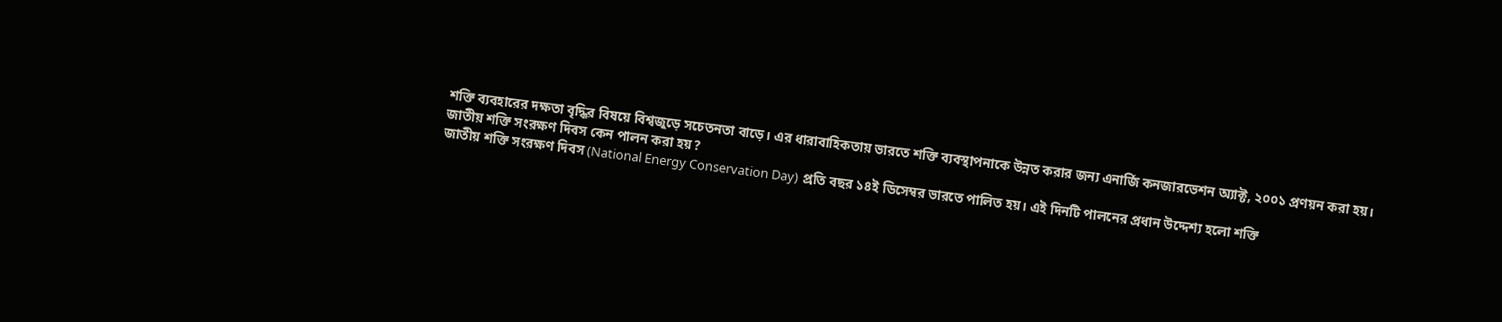শক্তি ব্যবহারের দক্ষতা বৃদ্ধির বিষয়ে বিশ্বজুড়ে সচেতনতা বাড়ে। এর ধারাবাহিকতায় ভারতে শক্তি ব্যবস্থাপনাকে উন্নত করার জন্য এনার্জি কনজারভেশন অ্যাক্ট, ২০০১ প্রণয়ন করা হয়।
জাতীয় শক্তি সংরক্ষণ দিবস কেন পালন করা হয়?
জাতীয় শক্তি সংরক্ষণ দিবস (National Energy Conservation Day) প্রতি বছর ১৪ই ডিসেম্বর ভারতে পালিত হয়। এই দিনটি পালনের প্রধান উদ্দেশ্য হলো শক্তি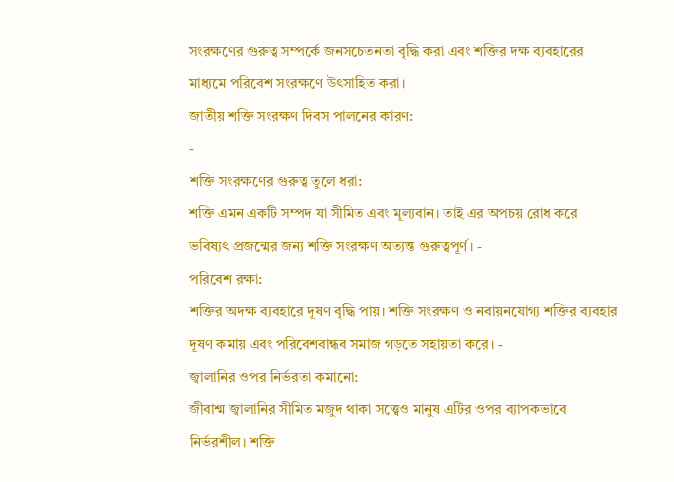সংরক্ষণের গুরুত্ব সম্পর্কে জনসচেতনতা বৃদ্ধি করা এবং শক্তির দক্ষ ব্যবহারের মাধ্যমে পরিবেশ সংরক্ষণে উৎসাহিত করা।
জাতীয় শক্তি সংরক্ষণ দিবস পালনের কারণ:
-
শক্তি সংরক্ষণের গুরুত্ব তুলে ধরা:
শক্তি এমন একটি সম্পদ যা সীমিত এবং মূল্যবান। তাই এর অপচয় রোধ করে ভবিষ্যৎ প্রজন্মের জন্য শক্তি সংরক্ষণ অত্যন্ত গুরুত্বপূর্ণ। -
পরিবেশ রক্ষা:
শক্তির অদক্ষ ব্যবহারে দূষণ বৃদ্ধি পায়। শক্তি সংরক্ষণ ও নবায়নযোগ্য শক্তির ব্যবহার দূষণ কমায় এবং পরিবেশবান্ধব সমাজ গড়তে সহায়তা করে। -
জ্বালানির ওপর নির্ভরতা কমানো:
জীবাশ্ম জ্বালানির সীমিত মজুদ থাকা সত্ত্বেও মানুষ এটির ওপর ব্যাপকভাবে নির্ভরশীল। শক্তি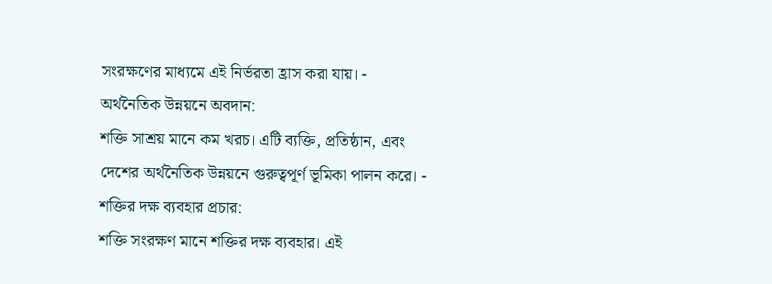সংরক্ষণের মাধ্যমে এই নির্ভরতা হ্রাস করা যায়। -
অর্থনৈতিক উন্নয়নে অবদান:
শক্তি সাশ্রয় মানে কম খরচ। এটি ব্যক্তি, প্রতিষ্ঠান, এবং দেশের অর্থনৈতিক উন্নয়নে গুরুত্বপূর্ণ ভূমিকা পালন করে। -
শক্তির দক্ষ ব্যবহার প্রচার:
শক্তি সংরক্ষণ মানে শক্তির দক্ষ ব্যবহার। এই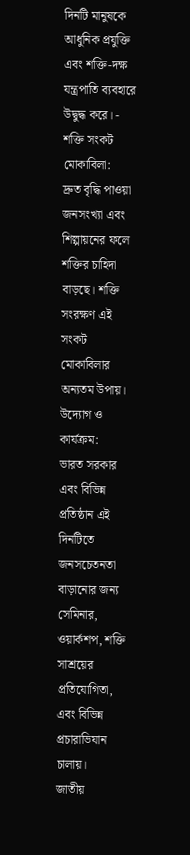দিনটি মানুষকে আধুনিক প্রযুক্তি এবং শক্তি-দক্ষ যন্ত্রপাতি ব্যবহারে উদ্বুদ্ধ করে। -
শক্তি সংকট মোকাবিলা:
দ্রুত বৃদ্ধি পাওয়া জনসংখ্যা এবং শিল্পায়নের ফলে শক্তির চাহিদা বাড়ছে। শক্তি সংরক্ষণ এই সংকট মোকাবিলার অন্যতম উপায়।
উদ্যোগ ও কার্যক্রম:
ভারত সরকার এবং বিভিন্ন প্রতিষ্ঠান এই দিনটিতে জনসচেতনতা বাড়ানোর জন্য সেমিনার, ওয়ার্কশপ, শক্তি সাশ্রয়ের প্রতিযোগিতা, এবং বিভিন্ন প্রচারাভিযান চালায়।
জাতীয়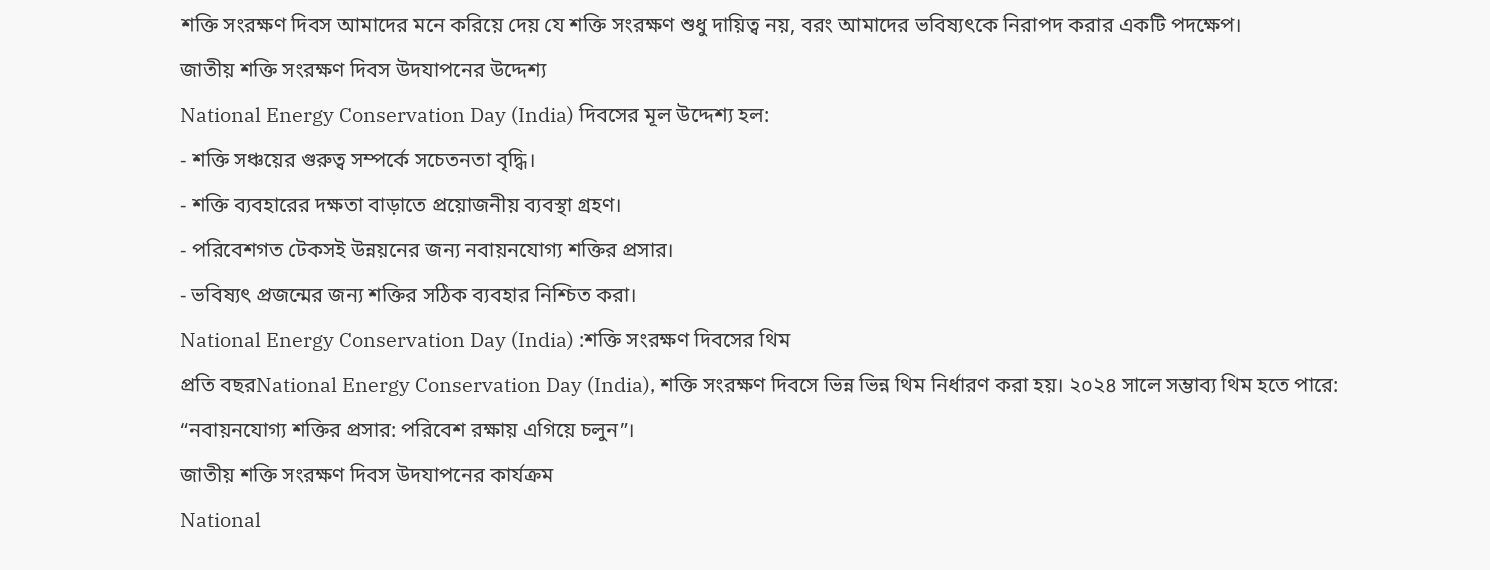শক্তি সংরক্ষণ দিবস আমাদের মনে করিয়ে দেয় যে শক্তি সংরক্ষণ শুধু দায়িত্ব নয়, বরং আমাদের ভবিষ্যৎকে নিরাপদ করার একটি পদক্ষেপ।
জাতীয় শক্তি সংরক্ষণ দিবস উদযাপনের উদ্দেশ্য
National Energy Conservation Day (India) দিবসের মূল উদ্দেশ্য হল:
- শক্তি সঞ্চয়ের গুরুত্ব সম্পর্কে সচেতনতা বৃদ্ধি।
- শক্তি ব্যবহারের দক্ষতা বাড়াতে প্রয়োজনীয় ব্যবস্থা গ্রহণ।
- পরিবেশগত টেকসই উন্নয়নের জন্য নবায়নযোগ্য শক্তির প্রসার।
- ভবিষ্যৎ প্রজন্মের জন্য শক্তির সঠিক ব্যবহার নিশ্চিত করা।
National Energy Conservation Day (India) :শক্তি সংরক্ষণ দিবসের থিম
প্রতি বছরNational Energy Conservation Day (India), শক্তি সংরক্ষণ দিবসে ভিন্ন ভিন্ন থিম নির্ধারণ করা হয়। ২০২৪ সালে সম্ভাব্য থিম হতে পারে:
“নবায়নযোগ্য শক্তির প্রসার: পরিবেশ রক্ষায় এগিয়ে চলুন”।
জাতীয় শক্তি সংরক্ষণ দিবস উদযাপনের কার্যক্রম
National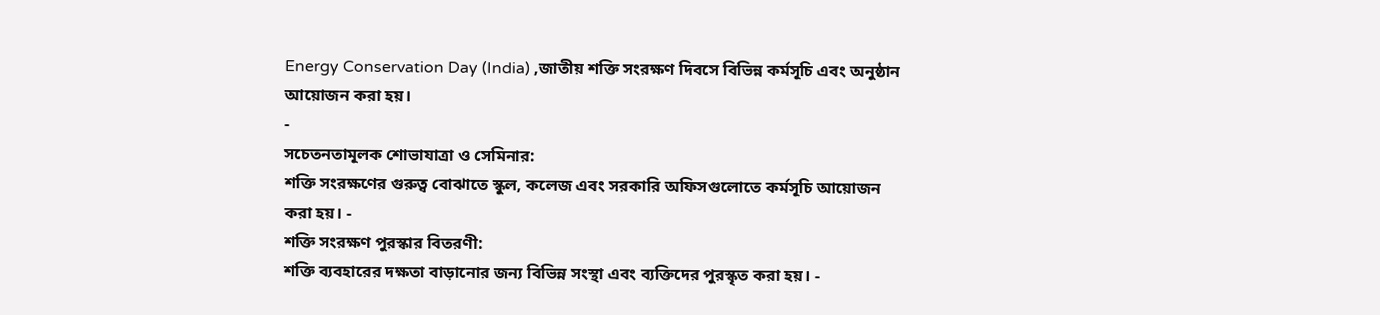Energy Conservation Day (India) ,জাতীয় শক্তি সংরক্ষণ দিবসে বিভিন্ন কর্মসূচি এবং অনুষ্ঠান আয়োজন করা হয়।
-
সচেতনতামূলক শোভাযাত্রা ও সেমিনার:
শক্তি সংরক্ষণের গুরুত্ব বোঝাতে স্কুল, কলেজ এবং সরকারি অফিসগুলোতে কর্মসূচি আয়োজন করা হয়। -
শক্তি সংরক্ষণ পুরস্কার বিতরণী:
শক্তি ব্যবহারের দক্ষতা বাড়ানোর জন্য বিভিন্ন সংস্থা এবং ব্যক্তিদের পুরস্কৃত করা হয়। -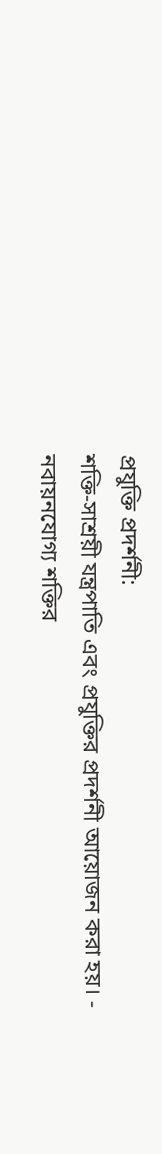প্রযুক্তি প্রদর্শনী:
শক্তি-সাশ্রয়ী যন্ত্রপাতি এবং প্রযুক্তির প্রদর্শনী আয়োজন করা হয়। -
নবায়নযোগ্য শক্তির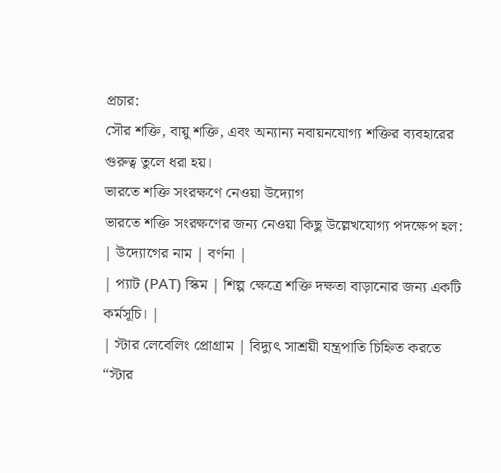প্রচার:
সৌর শক্তি, বায়ু শক্তি, এবং অন্যান্য নবায়নযোগ্য শক্তির ব্যবহারের গুরুত্ব তুলে ধরা হয়।
ভারতে শক্তি সংরক্ষণে নেওয়া উদ্যোগ
ভারতে শক্তি সংরক্ষণের জন্য নেওয়া কিছু উল্লেখযোগ্য পদক্ষেপ হল:
| উদ্যোগের নাম | বর্ণনা |
| প্যাট (PAT) স্কিম | শিল্প ক্ষেত্রে শক্তি দক্ষতা বাড়ানোর জন্য একটি কর্মসূচি। |
| স্টার লেবেলিং প্রোগ্রাম | বিদ্যুৎ সাশ্রয়ী যন্ত্রপাতি চিহ্নিত করতে “স্টার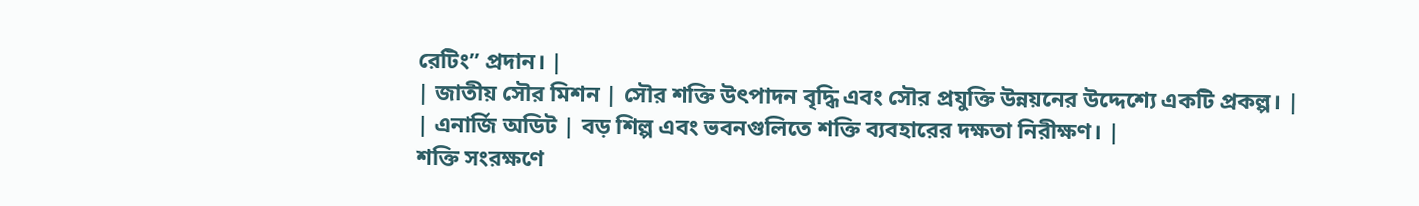রেটিং” প্রদান। |
| জাতীয় সৌর মিশন | সৌর শক্তি উৎপাদন বৃদ্ধি এবং সৌর প্রযুক্তি উন্নয়নের উদ্দেশ্যে একটি প্রকল্প। |
| এনার্জি অডিট | বড় শিল্প এবং ভবনগুলিতে শক্তি ব্যবহারের দক্ষতা নিরীক্ষণ। |
শক্তি সংরক্ষণে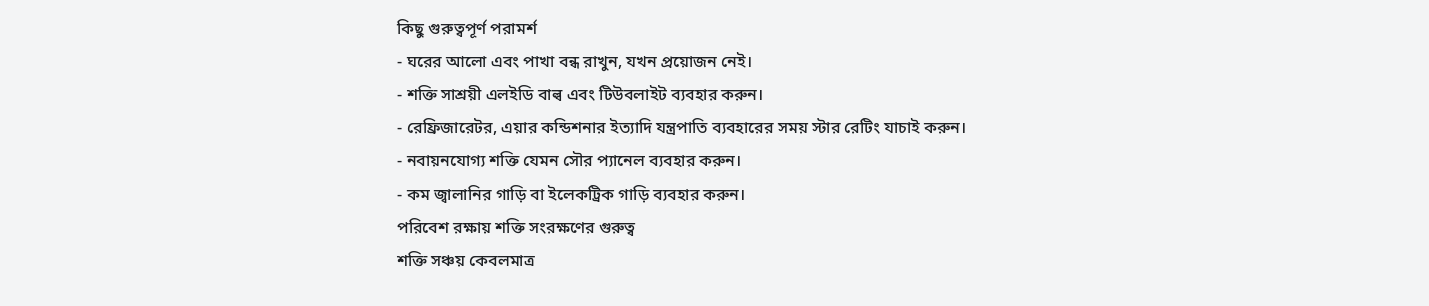কিছু গুরুত্বপূর্ণ পরামর্শ
- ঘরের আলো এবং পাখা বন্ধ রাখুন, যখন প্রয়োজন নেই।
- শক্তি সাশ্রয়ী এলইডি বাল্ব এবং টিউবলাইট ব্যবহার করুন।
- রেফ্রিজারেটর, এয়ার কন্ডিশনার ইত্যাদি যন্ত্রপাতি ব্যবহারের সময় স্টার রেটিং যাচাই করুন।
- নবায়নযোগ্য শক্তি যেমন সৌর প্যানেল ব্যবহার করুন।
- কম জ্বালানির গাড়ি বা ইলেকট্রিক গাড়ি ব্যবহার করুন।
পরিবেশ রক্ষায় শক্তি সংরক্ষণের গুরুত্ব
শক্তি সঞ্চয় কেবলমাত্র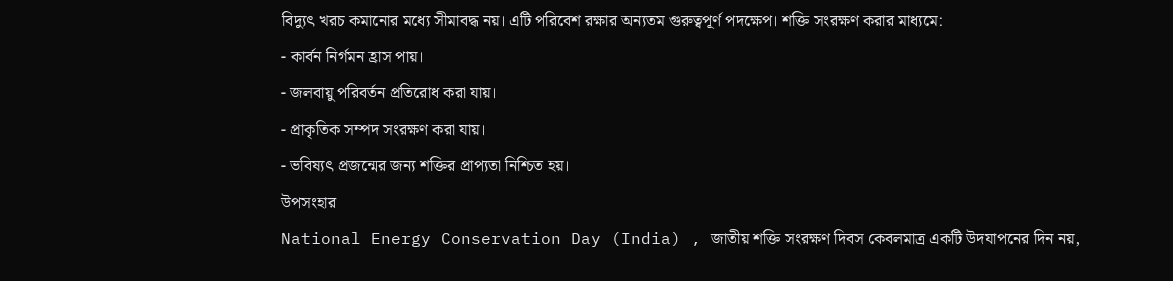বিদ্যুৎ খরচ কমানোর মধ্যে সীমাবদ্ধ নয়। এটি পরিবেশ রক্ষার অন্যতম গুরুত্বপূর্ণ পদক্ষেপ। শক্তি সংরক্ষণ করার মাধ্যমে:
- কার্বন নির্গমন হ্রাস পায়।
- জলবায়ু পরিবর্তন প্রতিরোধ করা যায়।
- প্রাকৃতিক সম্পদ সংরক্ষণ করা যায়।
- ভবিষ্যৎ প্রজন্মের জন্য শক্তির প্রাপ্যতা নিশ্চিত হয়।
উপসংহার
National Energy Conservation Day (India) , জাতীয় শক্তি সংরক্ষণ দিবস কেবলমাত্র একটি উদযাপনের দিন নয়,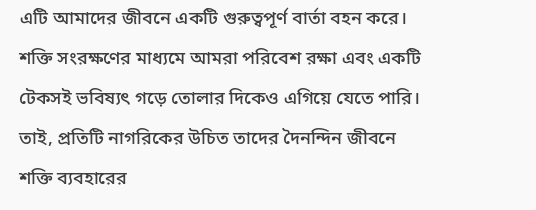এটি আমাদের জীবনে একটি গুরুত্বপূর্ণ বার্তা বহন করে। শক্তি সংরক্ষণের মাধ্যমে আমরা পরিবেশ রক্ষা এবং একটি টেকসই ভবিষ্যৎ গড়ে তোলার দিকেও এগিয়ে যেতে পারি। তাই, প্রতিটি নাগরিকের উচিত তাদের দৈনন্দিন জীবনে শক্তি ব্যবহারের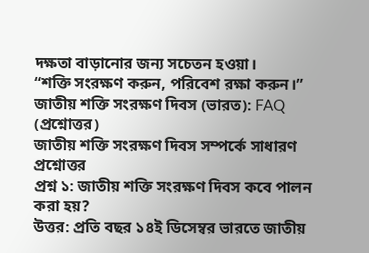দক্ষতা বাড়ানোর জন্য সচেতন হওয়া।
“শক্তি সংরক্ষণ করুন, পরিবেশ রক্ষা করুন।”
জাতীয় শক্তি সংরক্ষণ দিবস (ভারত): FAQ (প্রশ্নোত্তর)
জাতীয় শক্তি সংরক্ষণ দিবস সম্পর্কে সাধারণ প্রশ্নোত্তর
প্রশ্ন ১: জাতীয় শক্তি সংরক্ষণ দিবস কবে পালন করা হয়?
উত্তর: প্রতি বছর ১৪ই ডিসেম্বর ভারতে জাতীয়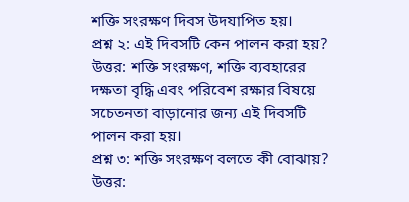শক্তি সংরক্ষণ দিবস উদযাপিত হয়।
প্রশ্ন ২: এই দিবসটি কেন পালন করা হয়?
উত্তর: শক্তি সংরক্ষণ, শক্তি ব্যবহারের দক্ষতা বৃদ্ধি এবং পরিবেশ রক্ষার বিষয়ে সচেতনতা বাড়ানোর জন্য এই দিবসটি পালন করা হয়।
প্রশ্ন ৩: শক্তি সংরক্ষণ বলতে কী বোঝায়?
উত্তর: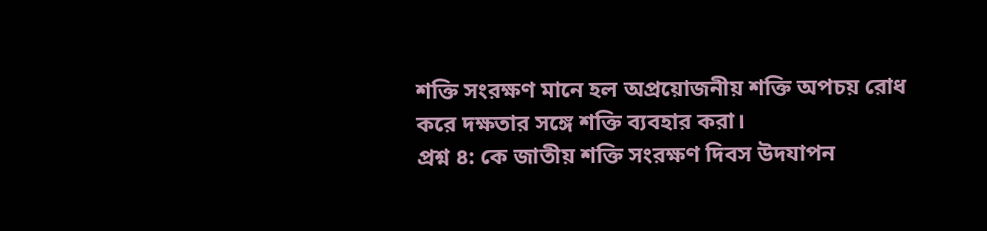শক্তি সংরক্ষণ মানে হল অপ্রয়োজনীয় শক্তি অপচয় রোধ করে দক্ষতার সঙ্গে শক্তি ব্যবহার করা।
প্রশ্ন ৪: কে জাতীয় শক্তি সংরক্ষণ দিবস উদযাপন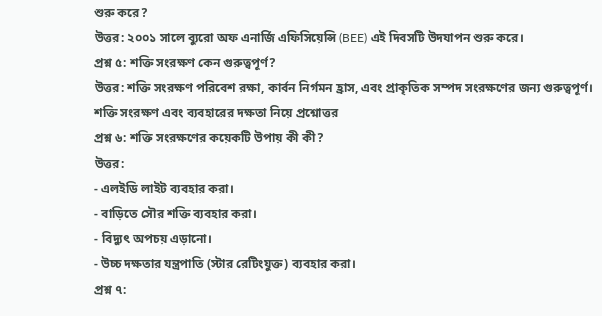শুরু করে?
উত্তর: ২০০১ সালে ব্যুরো অফ এনার্জি এফিসিয়েন্সি (BEE) এই দিবসটি উদযাপন শুরু করে।
প্রশ্ন ৫: শক্তি সংরক্ষণ কেন গুরুত্বপূর্ণ?
উত্তর: শক্তি সংরক্ষণ পরিবেশ রক্ষা, কার্বন নির্গমন হ্রাস, এবং প্রাকৃতিক সম্পদ সংরক্ষণের জন্য গুরুত্বপূর্ণ।
শক্তি সংরক্ষণ এবং ব্যবহারের দক্ষতা নিয়ে প্রশ্নোত্তর
প্রশ্ন ৬: শক্তি সংরক্ষণের কয়েকটি উপায় কী কী?
উত্তর:
- এলইডি লাইট ব্যবহার করা।
- বাড়িতে সৌর শক্তি ব্যবহার করা।
- বিদ্যুৎ অপচয় এড়ানো।
- উচ্চ দক্ষতার যন্ত্রপাতি (স্টার রেটিংযুক্ত) ব্যবহার করা।
প্রশ্ন ৭: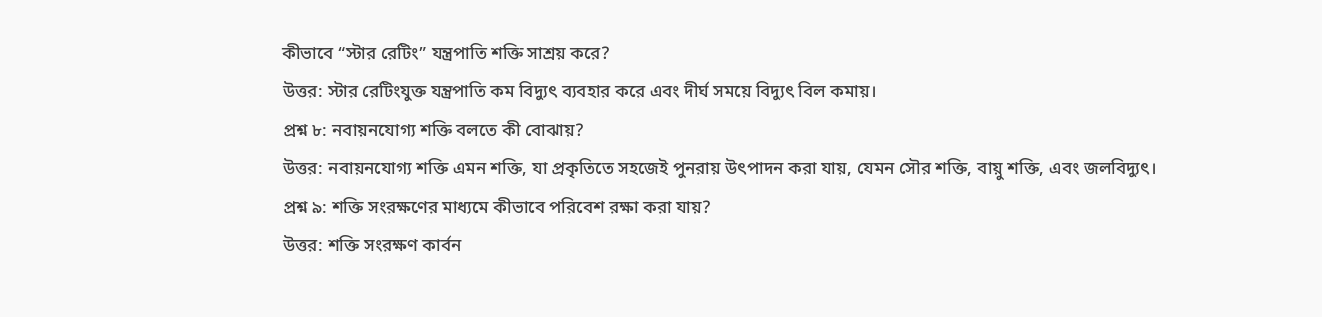কীভাবে “স্টার রেটিং” যন্ত্রপাতি শক্তি সাশ্রয় করে?
উত্তর: স্টার রেটিংযুক্ত যন্ত্রপাতি কম বিদ্যুৎ ব্যবহার করে এবং দীর্ঘ সময়ে বিদ্যুৎ বিল কমায়।
প্রশ্ন ৮: নবায়নযোগ্য শক্তি বলতে কী বোঝায়?
উত্তর: নবায়নযোগ্য শক্তি এমন শক্তি, যা প্রকৃতিতে সহজেই পুনরায় উৎপাদন করা যায়, যেমন সৌর শক্তি, বায়ু শক্তি, এবং জলবিদ্যুৎ।
প্রশ্ন ৯: শক্তি সংরক্ষণের মাধ্যমে কীভাবে পরিবেশ রক্ষা করা যায়?
উত্তর: শক্তি সংরক্ষণ কার্বন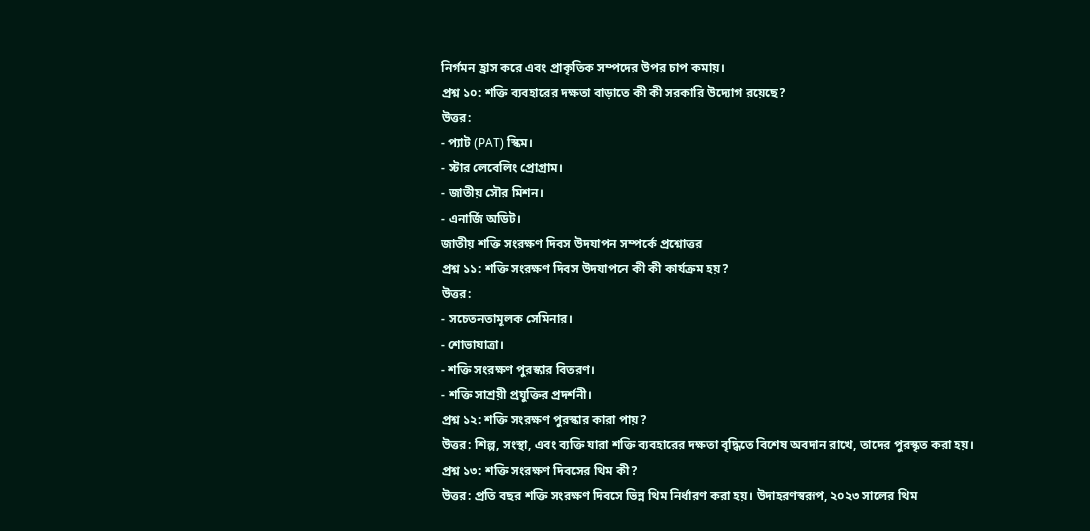নির্গমন হ্রাস করে এবং প্রাকৃতিক সম্পদের উপর চাপ কমায়।
প্রশ্ন ১০: শক্তি ব্যবহারের দক্ষতা বাড়াতে কী কী সরকারি উদ্যোগ রয়েছে?
উত্তর:
- প্যাট (PAT) স্কিম।
- স্টার লেবেলিং প্রোগ্রাম।
- জাতীয় সৌর মিশন।
- এনার্জি অডিট।
জাতীয় শক্তি সংরক্ষণ দিবস উদযাপন সম্পর্কে প্রশ্নোত্তর
প্রশ্ন ১১: শক্তি সংরক্ষণ দিবস উদযাপনে কী কী কার্যক্রম হয়?
উত্তর:
- সচেতনতামূলক সেমিনার।
- শোভাযাত্রা।
- শক্তি সংরক্ষণ পুরস্কার বিতরণ।
- শক্তি সাশ্রয়ী প্রযুক্তির প্রদর্শনী।
প্রশ্ন ১২: শক্তি সংরক্ষণ পুরস্কার কারা পায়?
উত্তর: শিল্প, সংস্থা, এবং ব্যক্তি যারা শক্তি ব্যবহারের দক্ষতা বৃদ্ধিতে বিশেষ অবদান রাখে, তাদের পুরস্কৃত করা হয়।
প্রশ্ন ১৩: শক্তি সংরক্ষণ দিবসের থিম কী?
উত্তর: প্রতি বছর শক্তি সংরক্ষণ দিবসে ভিন্ন থিম নির্ধারণ করা হয়। উদাহরণস্বরূপ, ২০২৩ সালের থিম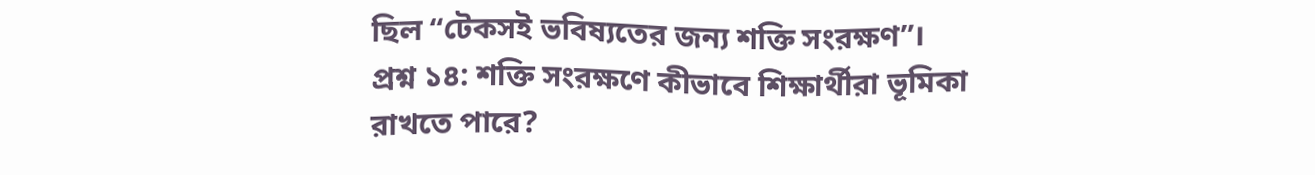ছিল “টেকসই ভবিষ্যতের জন্য শক্তি সংরক্ষণ”।
প্রশ্ন ১৪: শক্তি সংরক্ষণে কীভাবে শিক্ষার্থীরা ভূমিকা রাখতে পারে?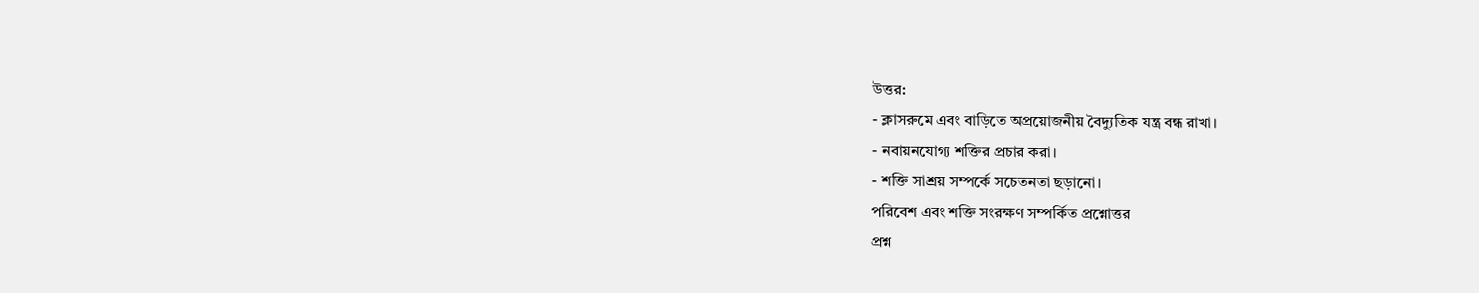উত্তর:
- ক্লাসরুমে এবং বাড়িতে অপ্রয়োজনীয় বৈদ্যুতিক যন্ত্র বন্ধ রাখা।
- নবায়নযোগ্য শক্তির প্রচার করা।
- শক্তি সাশ্রয় সম্পর্কে সচেতনতা ছড়ানো।
পরিবেশ এবং শক্তি সংরক্ষণ সম্পর্কিত প্রশ্নোত্তর
প্রশ্ন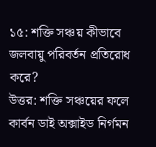১৫: শক্তি সঞ্চয় কীভাবে জলবায়ু পরিবর্তন প্রতিরোধ করে?
উত্তর: শক্তি সঞ্চয়ের ফলে কার্বন ডাই অক্সাইড নির্গমন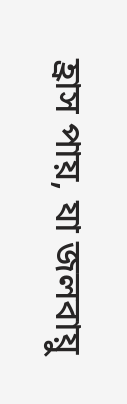হ্রাস পায়, যা জলবায়ু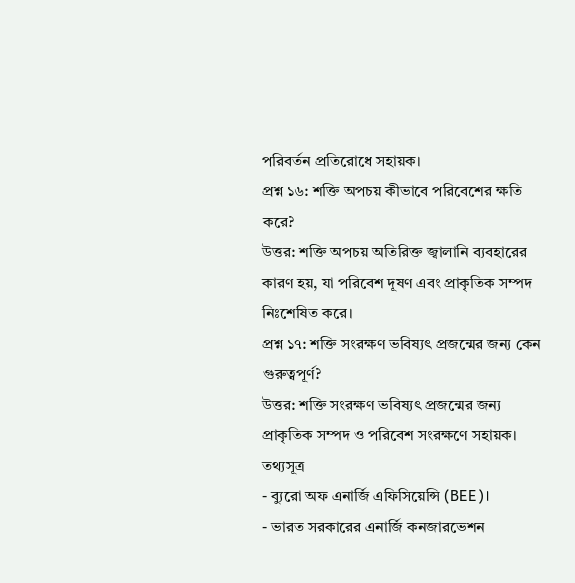পরিবর্তন প্রতিরোধে সহায়ক।
প্রশ্ন ১৬: শক্তি অপচয় কীভাবে পরিবেশের ক্ষতি করে?
উত্তর: শক্তি অপচয় অতিরিক্ত জ্বালানি ব্যবহারের কারণ হয়, যা পরিবেশ দূষণ এবং প্রাকৃতিক সম্পদ নিঃশেষিত করে।
প্রশ্ন ১৭: শক্তি সংরক্ষণ ভবিষ্যৎ প্রজন্মের জন্য কেন গুরুত্বপূর্ণ?
উত্তর: শক্তি সংরক্ষণ ভবিষ্যৎ প্রজন্মের জন্য প্রাকৃতিক সম্পদ ও পরিবেশ সংরক্ষণে সহায়ক।
তথ্যসূত্র
- ব্যুরো অফ এনার্জি এফিসিয়েন্সি (BEE)।
- ভারত সরকারের এনার্জি কনজারভেশন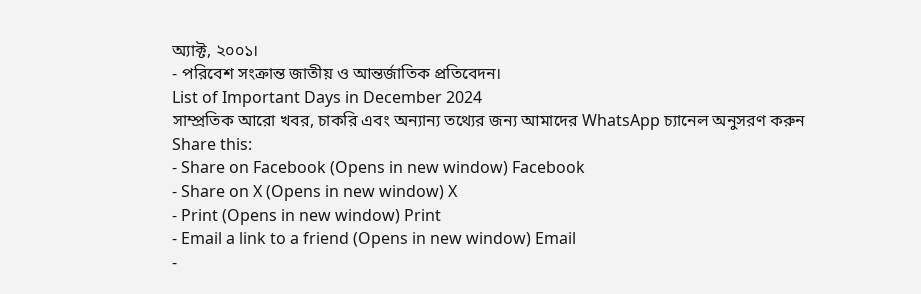অ্যাক্ট, ২০০১।
- পরিবেশ সংক্রান্ত জাতীয় ও আন্তর্জাতিক প্রতিবেদন।
List of Important Days in December 2024
সাম্প্রতিক আরো খবর, চাকরি এবং অন্যান্য তথ্যের জন্য আমাদের WhatsApp চ্যানেল অনুসরণ করুন
Share this:
- Share on Facebook (Opens in new window) Facebook
- Share on X (Opens in new window) X
- Print (Opens in new window) Print
- Email a link to a friend (Opens in new window) Email
-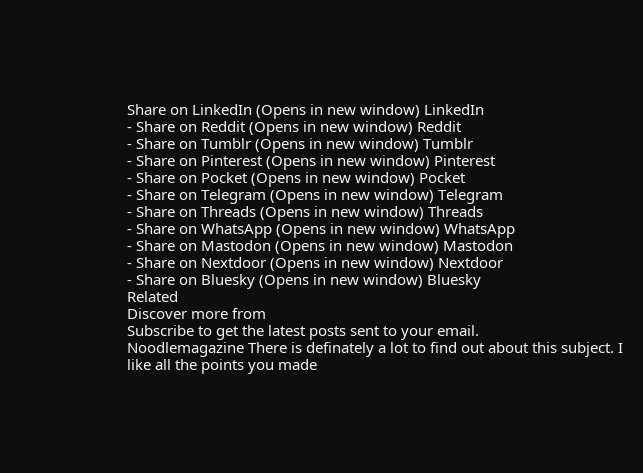Share on LinkedIn (Opens in new window) LinkedIn
- Share on Reddit (Opens in new window) Reddit
- Share on Tumblr (Opens in new window) Tumblr
- Share on Pinterest (Opens in new window) Pinterest
- Share on Pocket (Opens in new window) Pocket
- Share on Telegram (Opens in new window) Telegram
- Share on Threads (Opens in new window) Threads
- Share on WhatsApp (Opens in new window) WhatsApp
- Share on Mastodon (Opens in new window) Mastodon
- Share on Nextdoor (Opens in new window) Nextdoor
- Share on Bluesky (Opens in new window) Bluesky
Related
Discover more from
Subscribe to get the latest posts sent to your email.
Noodlemagazine There is definately a lot to find out about this subject. I like all the points you made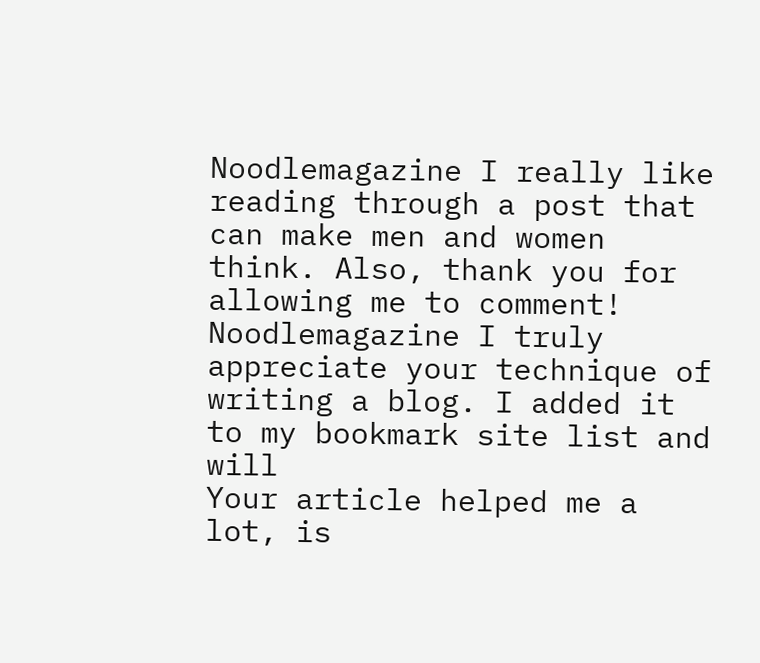Noodlemagazine I really like reading through a post that can make men and women think. Also, thank you for allowing me to comment!
Noodlemagazine I truly appreciate your technique of writing a blog. I added it to my bookmark site list and will
Your article helped me a lot, is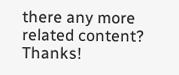there any more related content? Thanks!